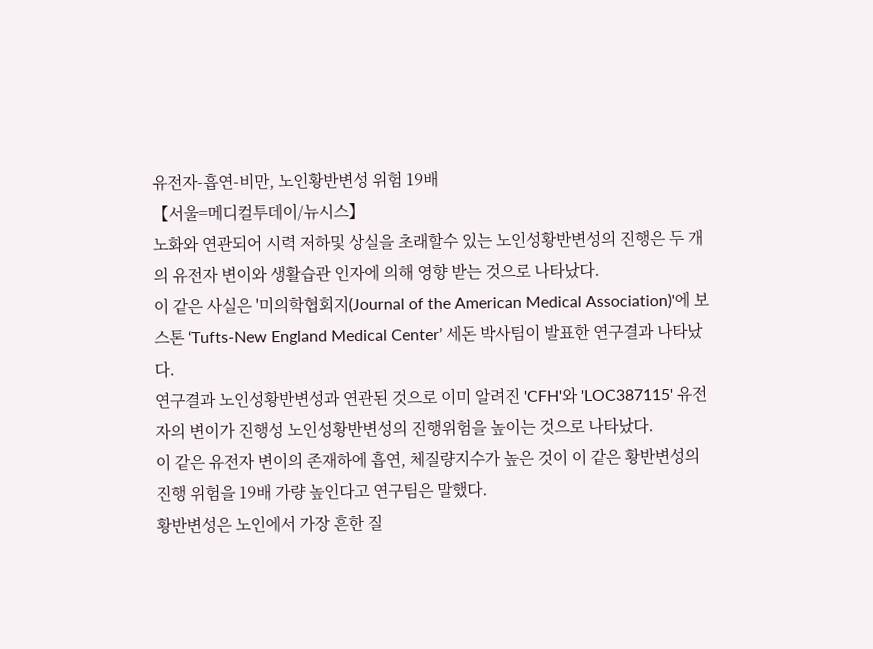유전자-흡연-비만, 노인황반변성 위험 19배
【서울=메디컬투데이/뉴시스】
노화와 연관되어 시력 저하및 상실을 초래할수 있는 노인성황반변성의 진행은 두 개의 유전자 변이와 생활습관 인자에 의해 영향 받는 것으로 나타났다.
이 같은 사실은 '미의학협회지(Journal of the American Medical Association)'에 보스톤 ‘Tufts-New England Medical Center’ 세돈 박사팀이 발표한 연구결과 나타났다.
연구결과 노인성황반변성과 연관된 것으로 이미 알려진 'CFH'와 'LOC387115' 유전자의 변이가 진행성 노인성황반변성의 진행위험을 높이는 것으로 나타났다.
이 같은 유전자 변이의 존재하에 흡연, 체질량지수가 높은 것이 이 같은 황반변성의 진행 위험을 19배 가량 높인다고 연구팀은 말했다.
황반변성은 노인에서 가장 흔한 질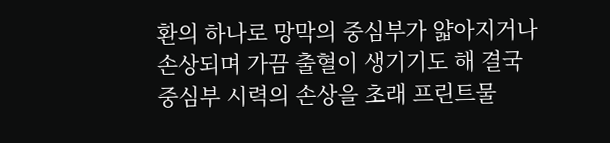환의 하나로 망막의 중심부가 얇아지거나 손상되며 가끔 출혈이 생기기도 해 결국 중심부 시력의 손상을 초래 프린트물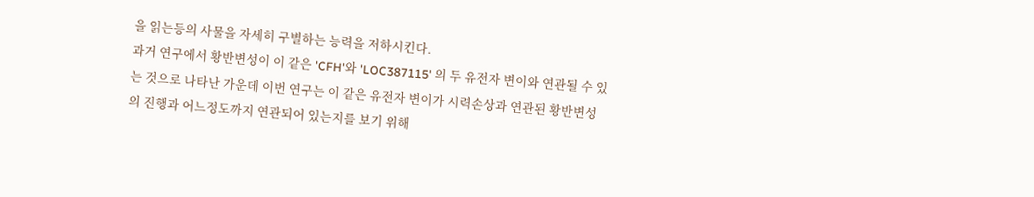을 읽는등의 사물을 자세히 구별하는 능력을 저하시킨다.
과거 연구에서 황반변성이 이 같은 'CFH'와 'LOC387115' 의 두 유전자 변이와 연관될 수 있는 것으로 나타난 가운데 이번 연구는 이 같은 유전자 변이가 시력손상과 연관된 황반변성의 진행과 어느정도까지 연관되어 있는지를 보기 위해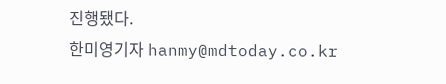진행됐다.
한미영기자 hanmy@mdtoday.co.kr